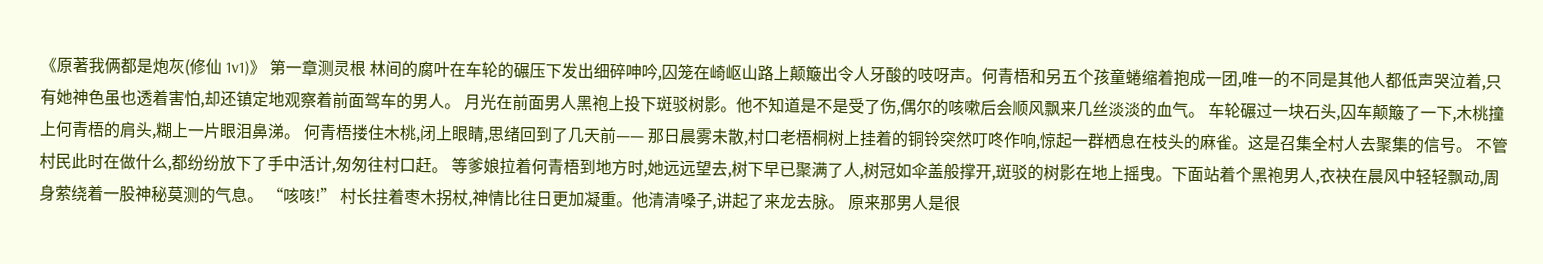《原著我俩都是炮灰(修仙 1v1)》 第一章测灵根 林间的腐叶在车轮的碾压下发出细碎呻吟,囚笼在崎岖山路上颠簸出令人牙酸的吱呀声。何青梧和另五个孩童蜷缩着抱成一团,唯一的不同是其他人都低声哭泣着,只有她神色虽也透着害怕,却还镇定地观察着前面驾车的男人。 月光在前面男人黑袍上投下斑驳树影。他不知道是不是受了伤,偶尔的咳嗽后会顺风飘来几丝淡淡的血气。 车轮碾过一块石头,囚车颠簸了一下,木桃撞上何青梧的肩头,糊上一片眼泪鼻涕。 何青梧搂住木桃,闭上眼睛,思绪回到了几天前—— 那日晨雾未散,村口老梧桐树上挂着的铜铃突然叮咚作响,惊起一群栖息在枝头的麻雀。这是召集全村人去聚集的信号。 不管村民此时在做什么,都纷纷放下了手中活计,匆匆往村口赶。 等爹娘拉着何青梧到地方时,她远远望去,树下早已聚满了人,树冠如伞盖般撑开,斑驳的树影在地上摇曳。下面站着个黑袍男人,衣袂在晨风中轻轻飘动,周身萦绕着一股神秘莫测的气息。 “咳咳!” 村长拄着枣木拐杖,神情比往日更加凝重。他清清嗓子,讲起了来龙去脉。 原来那男人是很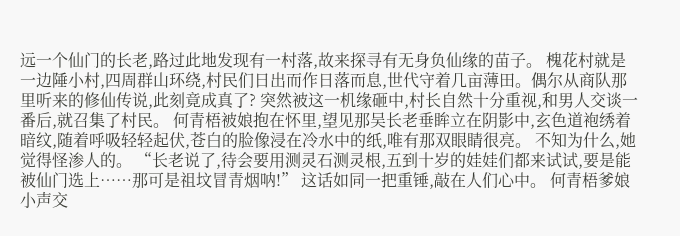远一个仙门的长老,路过此地发现有一村落,故来探寻有无身负仙缘的苗子。 槐花村就是一边陲小村,四周群山环绕,村民们日出而作日落而息,世代守着几亩薄田。偶尔从商队那里听来的修仙传说,此刻竟成真了? 突然被这一机缘砸中,村长自然十分重视,和男人交谈一番后,就召集了村民。 何青梧被娘抱在怀里,望见那吴长老垂眸立在阴影中,玄色道袍绣着暗纹,随着呼吸轻轻起伏,苍白的脸像浸在冷水中的纸,唯有那双眼睛很亮。 不知为什么,她觉得怪渗人的。 “长老说了,待会要用测灵石测灵根,五到十岁的娃娃们都来试试,要是能被仙门选上……那可是祖坟冒青烟呐!” 这话如同一把重锤,敲在人们心中。 何青梧爹娘小声交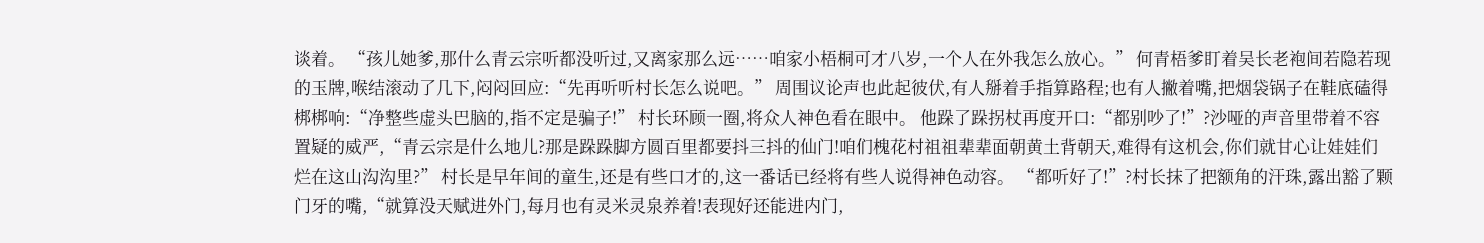谈着。 “孩儿她爹,那什么青云宗听都没听过,又离家那么远……咱家小梧桐可才八岁,一个人在外我怎么放心。” 何青梧爹盯着吴长老袍间若隐若现的玉牌,喉结滚动了几下,闷闷回应:“先再听听村长怎么说吧。” 周围议论声也此起彼伏,有人掰着手指算路程;也有人撇着嘴,把烟袋锅子在鞋底磕得梆梆响:“净整些虚头巴脑的,指不定是骗子!” 村长环顾一圈,将众人神色看在眼中。 他跺了跺拐杖再度开口:“都别吵了!”?沙哑的声音里带着不容置疑的威严,“青云宗是什么地儿?那是跺跺脚方圆百里都要抖三抖的仙门!咱们槐花村祖祖辈辈面朝黄土背朝天,难得有这机会,你们就甘心让娃娃们烂在这山沟沟里?” 村长是早年间的童生,还是有些口才的,这一番话已经将有些人说得神色动容。 “都听好了!”?村长抹了把额角的汗珠,露出豁了颗门牙的嘴,“就算没天赋进外门,每月也有灵米灵泉养着!表现好还能进内门,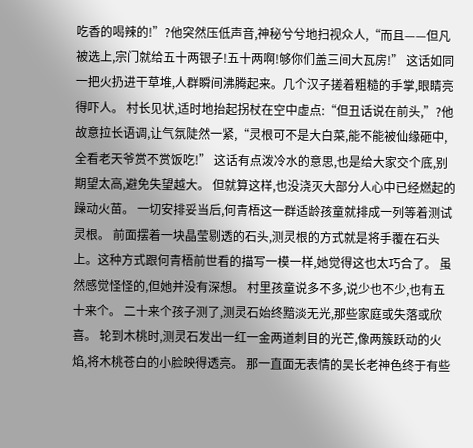吃香的喝辣的!”?他突然压低声音,神秘兮兮地扫视众人,“而且——但凡被选上,宗门就给五十两银子!五十两啊!够你们盖三间大瓦房!” 这话如同一把火扔进干草堆,人群瞬间沸腾起来。几个汉子搓着粗糙的手掌,眼睛亮得吓人。 村长见状,适时地抬起拐杖在空中虚点:“但丑话说在前头,”?他故意拉长语调,让气氛陡然一紧,“灵根可不是大白菜,能不能被仙缘砸中,全看老天爷赏不赏饭吃!” 这话有点泼冷水的意思,也是给大家交个底,别期望太高,避免失望越大。 但就算这样,也没浇灭大部分人心中已经燃起的躁动火苗。 一切安排妥当后,何青梧这一群适龄孩童就排成一列等着测试灵根。 前面摆着一块晶莹剔透的石头,测灵根的方式就是将手覆在石头上。这种方式跟何青梧前世看的描写一模一样,她觉得这也太巧合了。 虽然感觉怪怪的,但她并没有深想。 村里孩童说多不多,说少也不少,也有五十来个。 二十来个孩子测了,测灵石始终黯淡无光,那些家庭或失落或欣喜。 轮到木桃时,测灵石发出一红一金两道刺目的光芒,像两簇跃动的火焰,将木桃苍白的小脸映得透亮。 那一直面无表情的吴长老神色终于有些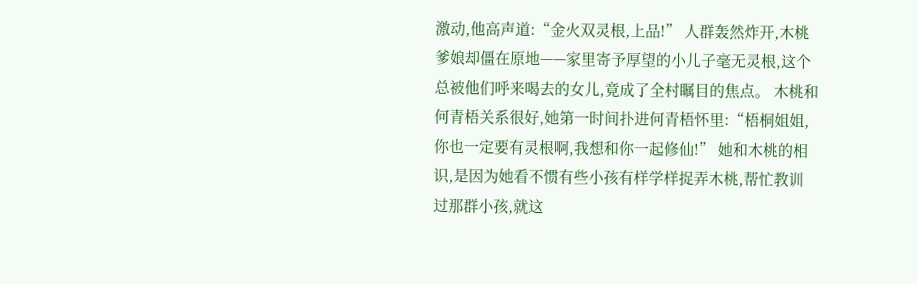激动,他高声道:“金火双灵根,上品!” 人群轰然炸开,木桃爹娘却僵在原地——家里寄予厚望的小儿子毫无灵根,这个总被他们呼来喝去的女儿,竟成了全村瞩目的焦点。 木桃和何青梧关系很好,她第一时间扑进何青梧怀里:“梧桐姐姐,你也一定要有灵根啊,我想和你一起修仙!” 她和木桃的相识,是因为她看不惯有些小孩有样学样捉弄木桃,帮忙教训过那群小孩,就这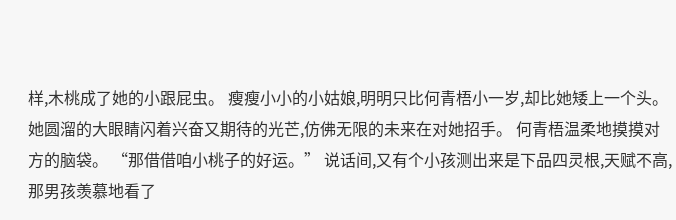样,木桃成了她的小跟屁虫。 瘦瘦小小的小姑娘,明明只比何青梧小一岁,却比她矮上一个头。她圆溜的大眼睛闪着兴奋又期待的光芒,仿佛无限的未来在对她招手。 何青梧温柔地摸摸对方的脑袋。 “那借借咱小桃子的好运。” 说话间,又有个小孩测出来是下品四灵根,天赋不高,那男孩羡慕地看了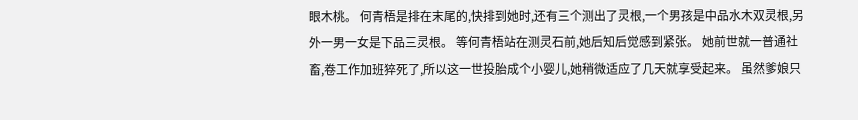眼木桃。 何青梧是排在末尾的,快排到她时,还有三个测出了灵根,一个男孩是中品水木双灵根,另外一男一女是下品三灵根。 等何青梧站在测灵石前,她后知后觉感到紧张。 她前世就一普通社畜,卷工作加班猝死了,所以这一世投胎成个小婴儿,她稍微适应了几天就享受起来。 虽然爹娘只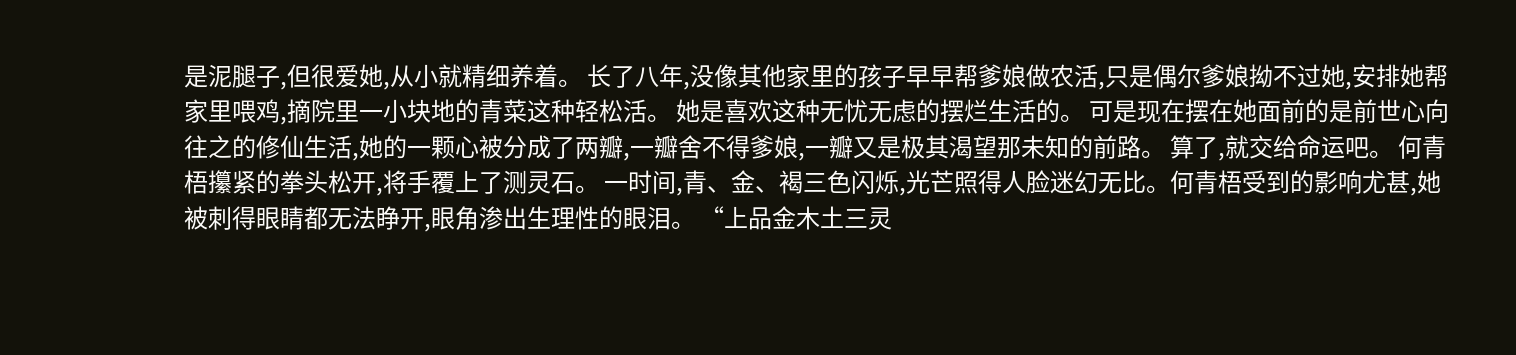是泥腿子,但很爱她,从小就精细养着。 长了八年,没像其他家里的孩子早早帮爹娘做农活,只是偶尔爹娘拗不过她,安排她帮家里喂鸡,摘院里一小块地的青菜这种轻松活。 她是喜欢这种无忧无虑的摆烂生活的。 可是现在摆在她面前的是前世心向往之的修仙生活,她的一颗心被分成了两瓣,一瓣舍不得爹娘,一瓣又是极其渴望那未知的前路。 算了,就交给命运吧。 何青梧攥紧的拳头松开,将手覆上了测灵石。 一时间,青、金、褐三色闪烁,光芒照得人脸迷幻无比。何青梧受到的影响尤甚,她被刺得眼睛都无法睁开,眼角渗出生理性的眼泪。 “上品金木土三灵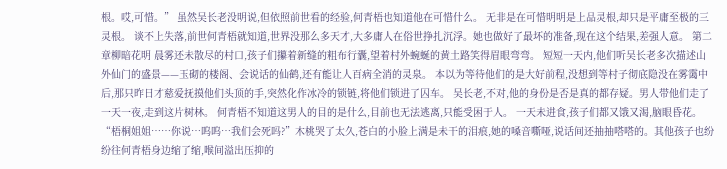根。哎,可惜。” 虽然吴长老没明说,但依照前世看的经验,何青梧也知道他在可惜什么。 无非是在可惜明明是上品灵根,却只是平庸至极的三灵根。 谈不上失落,前世何青梧就知道,世界没那么多天才,大多庸人在俗世挣扎沉浮。她也做好了最坏的准备,现在这个结果,差强人意。 第二章柳暗花明 晨雾还未散尽的村口,孩子们攥着新缝的粗布行囊,望着村外蜿蜒的黄土路笑得眉眼弯弯。 短短一天内,他们听吴长老多次描述山外仙门的盛景——玉砌的楼阁、会说话的仙鹤,还有能让人百病全消的灵泉。 本以为等待他们的是大好前程,没想到等村子彻底隐没在雾霭中后,那只昨日才慈爱抚摸他们头顶的手,突然化作冰冷的锁链,将他们锁进了囚车。 吴长老,不对,他的身份是否是真的都存疑。男人带他们走了一天一夜,走到这片树林。 何青梧不知道这男人的目的是什么,目前也无法逃离,只能受困于人。 一天未进食,孩子们都又饿又渴,脑眼昏花。 “梧桐姐姐……你说…呜呜…我们会死吗?”木桃哭了太久,苍白的小脸上满是未干的泪痕,她的嗓音嘶哑,说话间还抽抽嗒嗒的。其他孩子也纷纷往何青梧身边缩了缩,喉间溢出压抑的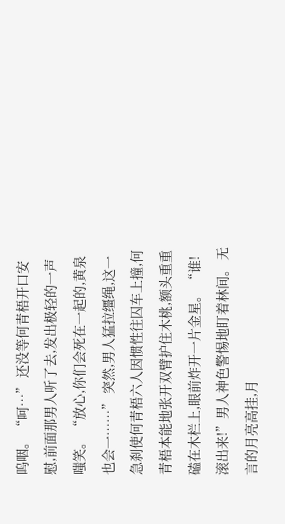呜咽。 “呵…” 还没等何青梧开口安慰,前面那男人听了去,发出极轻的一声嗤笑。 “放心,你们会死在一起的,黄泉也会一……” 突然,男人猛拉缰绳,这一急刹使何青梧六人因惯性往囚车上撞,何青梧本能地张开双臂护住木桃,额头重重磕在木栏上,眼前炸开一片金星。 “谁!滚出来!”男人神色警惕地盯着林间。 无言的月亮高挂,月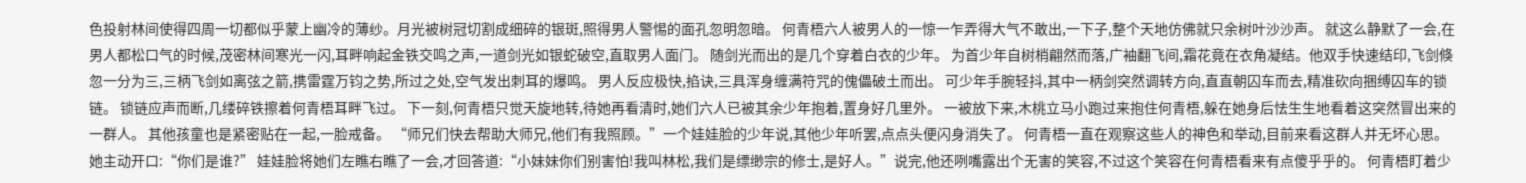色投射林间使得四周一切都似乎蒙上幽冷的薄纱。月光被树冠切割成细碎的银斑,照得男人警惕的面孔忽明忽暗。 何青梧六人被男人的一惊一乍弄得大气不敢出,一下子,整个天地仿佛就只余树叶沙沙声。 就这么静默了一会,在男人都松口气的时候,茂密林间寒光一闪,耳畔响起金铁交鸣之声,一道剑光如银蛇破空,直取男人面门。 随剑光而出的是几个穿着白衣的少年。 为首少年自树梢翩然而落,广袖翻飞间,霜花竟在衣角凝结。他双手快速结印,飞剑倏忽一分为三,三柄飞剑如离弦之箭,携雷霆万钧之势,所过之处,空气发出刺耳的爆鸣。 男人反应极快,掐诀,三具浑身缠满符咒的傀儡破土而出。 可少年手腕轻抖,其中一柄剑突然调转方向,直直朝囚车而去,精准砍向捆缚囚车的锁链。 锁链应声而断,几缕碎铁擦着何青梧耳畔飞过。 下一刻,何青梧只觉天旋地转,待她再看清时,她们六人已被其余少年抱着,置身好几里外。 一被放下来,木桃立马小跑过来抱住何青梧,躲在她身后怯生生地看着这突然冒出来的一群人。 其他孩童也是紧密贴在一起,一脸戒备。 “师兄们快去帮助大师兄,他们有我照顾。”一个娃娃脸的少年说,其他少年听罢,点点头便闪身消失了。 何青梧一直在观察这些人的神色和举动,目前来看这群人并无坏心思。她主动开口:“你们是谁?” 娃娃脸将她们左瞧右瞧了一会,才回答道:“小妹妹你们别害怕!我叫林松,我们是缥缈宗的修士,是好人。”说完,他还咧嘴露出个无害的笑容,不过这个笑容在何青梧看来有点傻乎乎的。 何青梧盯着少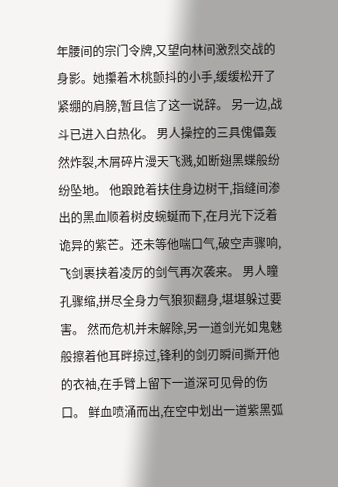年腰间的宗门令牌,又望向林间激烈交战的身影。她攥着木桃颤抖的小手,缓缓松开了紧绷的肩膀,暂且信了这一说辞。 另一边,战斗已进入白热化。 男人操控的三具傀儡轰然炸裂,木屑碎片漫天飞溅,如断翅黑蝶般纷纷坠地。 他踉跄着扶住身边树干,指缝间渗出的黑血顺着树皮蜿蜒而下,在月光下泛着诡异的紫芒。还未等他喘口气,破空声骤响,飞剑裹挟着凌厉的剑气再次袭来。 男人瞳孔骤缩,拼尽全身力气狼狈翻身,堪堪躲过要害。 然而危机并未解除,另一道剑光如鬼魅般擦着他耳畔掠过,锋利的剑刃瞬间撕开他的衣袖,在手臂上留下一道深可见骨的伤口。 鲜血喷涌而出,在空中划出一道紫黑弧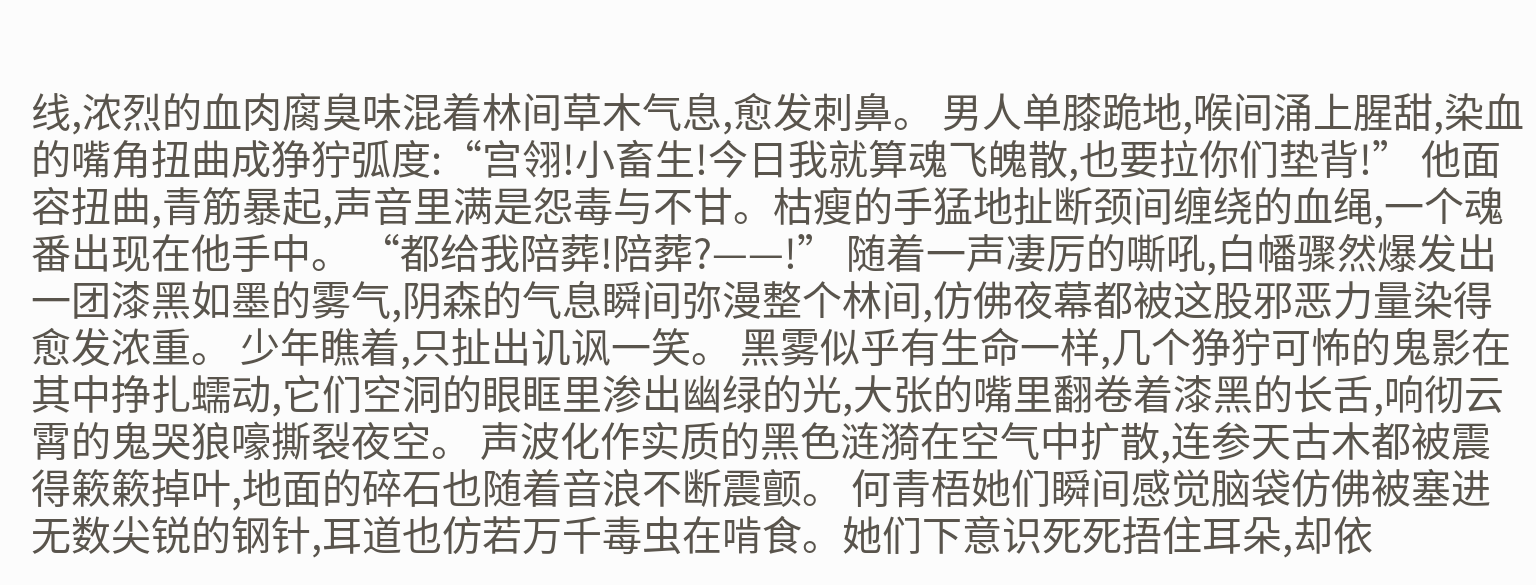线,浓烈的血肉腐臭味混着林间草木气息,愈发刺鼻。 男人单膝跪地,喉间涌上腥甜,染血的嘴角扭曲成狰狞弧度:“宫翎!小畜生!今日我就算魂飞魄散,也要拉你们垫背!” 他面容扭曲,青筋暴起,声音里满是怨毒与不甘。枯瘦的手猛地扯断颈间缠绕的血绳,一个魂番出现在他手中。 “都给我陪葬!陪葬?——!” 随着一声凄厉的嘶吼,白幡骤然爆发出一团漆黑如墨的雾气,阴森的气息瞬间弥漫整个林间,仿佛夜幕都被这股邪恶力量染得愈发浓重。 少年瞧着,只扯出讥讽一笑。 黑雾似乎有生命一样,几个狰狞可怖的鬼影在其中挣扎蠕动,它们空洞的眼眶里渗出幽绿的光,大张的嘴里翻卷着漆黑的长舌,响彻云霄的鬼哭狼嚎撕裂夜空。 声波化作实质的黑色涟漪在空气中扩散,连参天古木都被震得簌簌掉叶,地面的碎石也随着音浪不断震颤。 何青梧她们瞬间感觉脑袋仿佛被塞进无数尖锐的钢针,耳道也仿若万千毒虫在啃食。她们下意识死死捂住耳朵,却依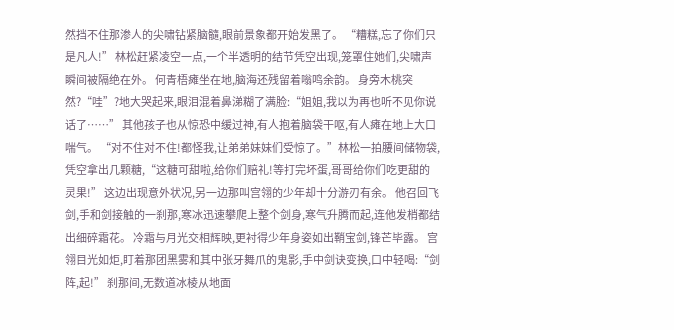然挡不住那渗人的尖啸钻紧脑髓,眼前景象都开始发黑了。 “糟糕,忘了你们只是凡人!” 林松赶紧凌空一点,一个半透明的结节凭空出现,笼罩住她们,尖啸声瞬间被隔绝在外。 何青梧瘫坐在地,脑海还残留着嗡鸣余韵。 身旁木桃突然?“哇”?地大哭起来,眼泪混着鼻涕糊了满脸:“姐姐,我以为再也听不见你说话了……” 其他孩子也从惊恐中缓过神,有人抱着脑袋干呕,有人瘫在地上大口喘气。 “对不住对不住!都怪我,让弟弟妹妹们受惊了。”林松一拍腰间储物袋,凭空拿出几颗糖,“这糖可甜啦,给你们赔礼!等打完坏蛋,哥哥给你们吃更甜的灵果!” 这边出现意外状况,另一边那叫宫翎的少年却十分游刃有余。 他召回飞剑,手和剑接触的一刹那,寒冰迅速攀爬上整个剑身,寒气升腾而起,连他发梢都结出细碎霜花。 冷霜与月光交相辉映,更衬得少年身姿如出鞘宝剑,锋芒毕露。 宫翎目光如炬,盯着那团黑雾和其中张牙舞爪的鬼影,手中剑诀变换,口中轻喝:“剑阵,起!” 刹那间,无数道冰棱从地面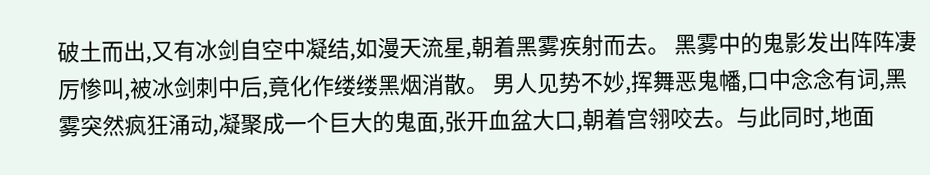破土而出,又有冰剑自空中凝结,如漫天流星,朝着黑雾疾射而去。 黑雾中的鬼影发出阵阵凄厉惨叫,被冰剑刺中后,竟化作缕缕黑烟消散。 男人见势不妙,挥舞恶鬼幡,口中念念有词,黑雾突然疯狂涌动,凝聚成一个巨大的鬼面,张开血盆大口,朝着宫翎咬去。与此同时,地面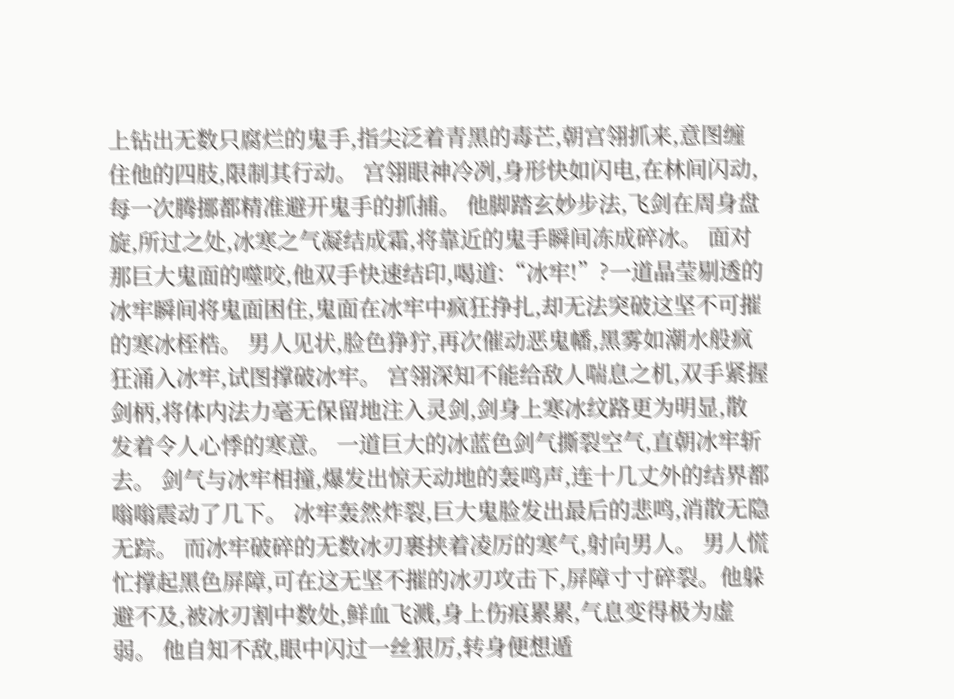上钻出无数只腐烂的鬼手,指尖泛着青黑的毒芒,朝宫翎抓来,意图缠住他的四肢,限制其行动。 宫翎眼神冷冽,身形快如闪电,在林间闪动,每一次腾挪都精准避开鬼手的抓捕。 他脚踏玄妙步法,飞剑在周身盘旋,所过之处,冰寒之气凝结成霜,将靠近的鬼手瞬间冻成碎冰。 面对那巨大鬼面的噬咬,他双手快速结印,喝道:“冰牢!”?一道晶莹剔透的冰牢瞬间将鬼面困住,鬼面在冰牢中疯狂挣扎,却无法突破这坚不可摧的寒冰桎梏。 男人见状,脸色狰狞,再次催动恶鬼幡,黑雾如潮水般疯狂涌入冰牢,试图撑破冰牢。 宫翎深知不能给敌人喘息之机,双手紧握剑柄,将体内法力毫无保留地注入灵剑,剑身上寒冰纹路更为明显,散发着令人心悸的寒意。 一道巨大的冰蓝色剑气撕裂空气,直朝冰牢斩去。 剑气与冰牢相撞,爆发出惊天动地的轰鸣声,连十几丈外的结界都嗡嗡震动了几下。 冰牢轰然炸裂,巨大鬼脸发出最后的悲鸣,消散无隐无踪。 而冰牢破碎的无数冰刃裹挟着凌厉的寒气,射向男人。 男人慌忙撑起黑色屏障,可在这无坚不摧的冰刃攻击下,屏障寸寸碎裂。他躲避不及,被冰刃割中数处,鲜血飞溅,身上伤痕累累,气息变得极为虚弱。 他自知不敌,眼中闪过一丝狠厉,转身便想遁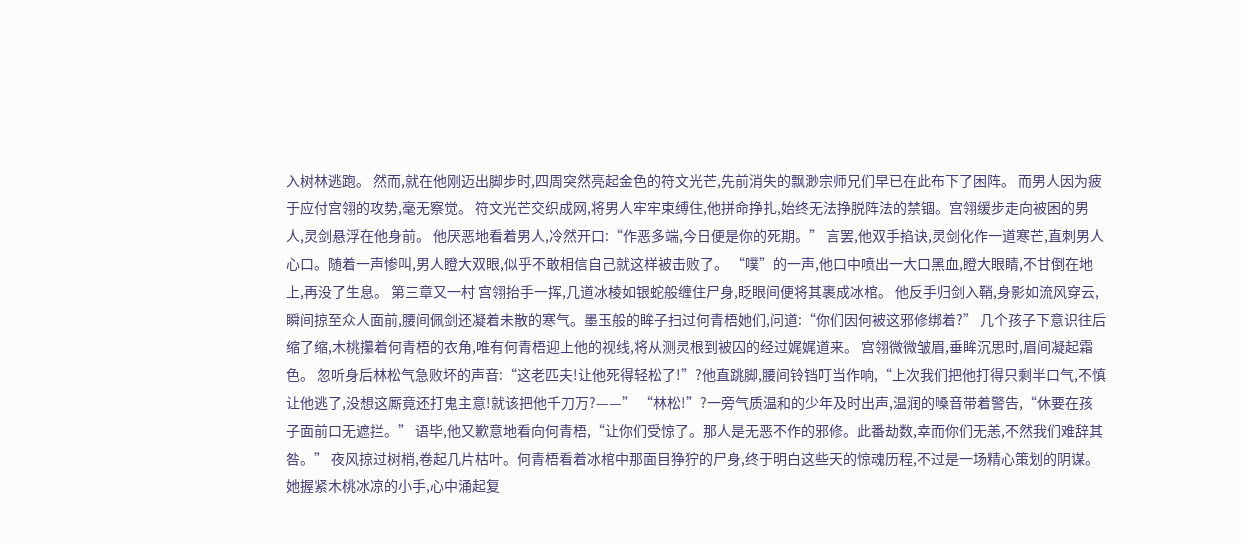入树林逃跑。 然而,就在他刚迈出脚步时,四周突然亮起金色的符文光芒,先前消失的飘渺宗师兄们早已在此布下了困阵。 而男人因为疲于应付宫翎的攻势,毫无察觉。 符文光芒交织成网,将男人牢牢束缚住,他拼命挣扎,始终无法挣脱阵法的禁锢。宫翎缓步走向被困的男人,灵剑悬浮在他身前。 他厌恶地看着男人,冷然开口:“作恶多端,今日便是你的死期。” 言罢,他双手掐诀,灵剑化作一道寒芒,直刺男人心口。随着一声惨叫,男人瞪大双眼,似乎不敢相信自己就这样被击败了。 “噗”的一声,他口中喷出一大口黑血,瞪大眼睛,不甘倒在地上,再没了生息。 第三章又一村 宫翎抬手一挥,几道冰棱如银蛇般缠住尸身,眨眼间便将其裹成冰棺。 他反手归剑入鞘,身影如流风穿云,瞬间掠至众人面前,腰间佩剑还凝着未散的寒气。墨玉般的眸子扫过何青梧她们,问道:“你们因何被这邪修绑着?” 几个孩子下意识往后缩了缩,木桃攥着何青梧的衣角,唯有何青梧迎上他的视线,将从测灵根到被囚的经过娓娓道来。 宫翎微微皱眉,垂眸沉思时,眉间凝起霜色。 忽听身后林松气急败坏的声音:“这老匹夫!让他死得轻松了!”?他直跳脚,腰间铃铛叮当作响,“上次我们把他打得只剩半口气,不慎让他逃了,没想这厮竟还打鬼主意!就该把他千刀万?——” “林松!”?一旁气质温和的少年及时出声,温润的嗓音带着警告,“休要在孩子面前口无遮拦。” 语毕,他又歉意地看向何青梧,“让你们受惊了。那人是无恶不作的邪修。此番劫数,幸而你们无恙,不然我们难辞其咎。” 夜风掠过树梢,卷起几片枯叶。何青梧看着冰棺中那面目狰狞的尸身,终于明白这些天的惊魂历程,不过是一场精心策划的阴谋。她握紧木桃冰凉的小手,心中涌起复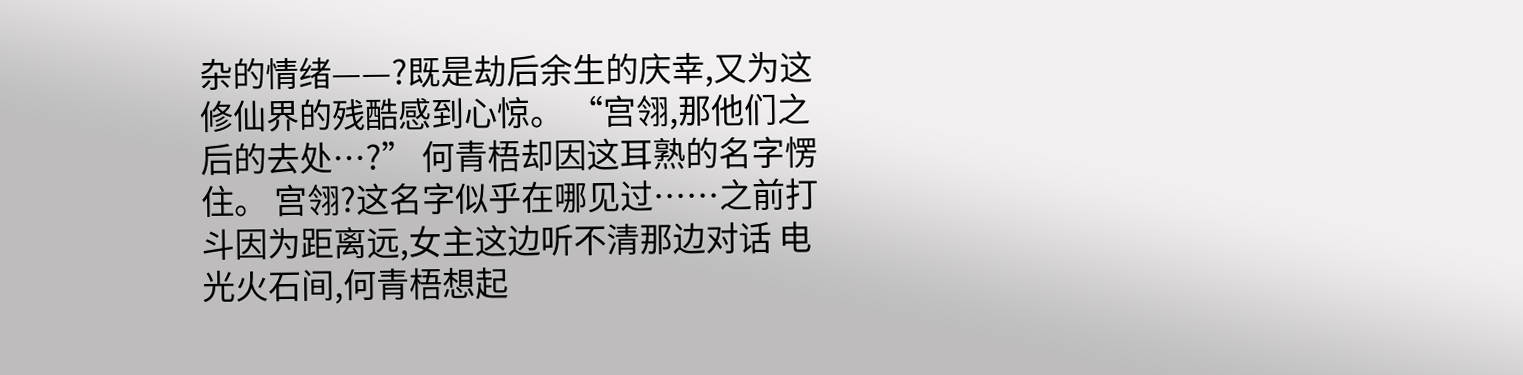杂的情绪——?既是劫后余生的庆幸,又为这修仙界的残酷感到心惊。 “宫翎,那他们之后的去处…?” 何青梧却因这耳熟的名字愣住。 宫翎?这名字似乎在哪见过……之前打斗因为距离远,女主这边听不清那边对话 电光火石间,何青梧想起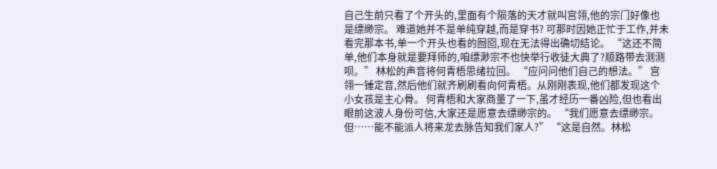自己生前只看了个开头的,里面有个陨落的天才就叫宫翎,他的宗门好像也是缥缈宗。 难道她并不是单纯穿越,而是穿书? 可那时因她正忙于工作,并未看完那本书,单一个开头也看的囫囵,现在无法得出确切结论。 “这还不简单,他们本身就是要拜师的,咱缥渺宗不也快举行收徒大典了?顺路带去测测呗。” 林松的声音将何青梧思绪拉回。 “应问问他们自己的想法。” 宫翎一锤定音,然后他们就齐刷刷看向何青梧。从刚刚表现,他们都发现这个小女孩是主心骨。 何青梧和大家商量了一下,虽才经历一番凶险,但也看出眼前这波人身份可信,大家还是愿意去缥缈宗的。 “我们愿意去缥缈宗。但……能不能派人将来龙去脉告知我们家人?” “这是自然。林松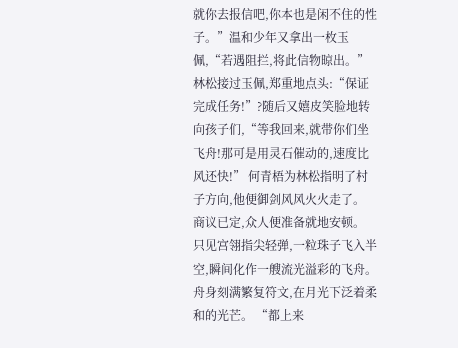就你去报信吧,你本也是闲不住的性子。”温和少年又拿出一枚玉佩,“若遇阻拦,将此信物晾出。” 林松接过玉佩,郑重地点头:“保证完成任务!”?随后又嬉皮笑脸地转向孩子们,“等我回来,就带你们坐飞舟!那可是用灵石催动的,速度比风还快!” 何青梧为林松指明了村子方向,他便御剑风风火火走了。 商议已定,众人便准备就地安顿。 只见宫翎指尖轻弹,一粒珠子飞入半空,瞬间化作一艘流光溢彩的飞舟。舟身刻满繁复符文,在月光下泛着柔和的光芒。 “都上来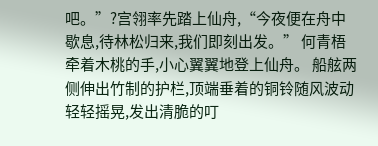吧。”?宫翎率先踏上仙舟,“今夜便在舟中歇息,待林松归来,我们即刻出发。” 何青梧牵着木桃的手,小心翼翼地登上仙舟。 船舷两侧伸出竹制的护栏,顶端垂着的铜铃随风波动轻轻摇晃,发出清脆的叮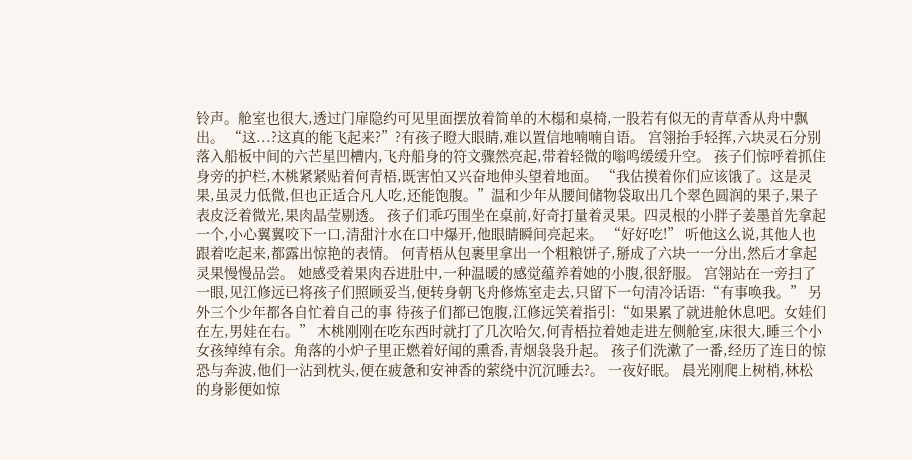铃声。舱室也很大,透过门扉隐约可见里面摆放着简单的木榻和桌椅,一股若有似无的青草香从舟中飘出。 “这...?这真的能飞起来?”?有孩子瞪大眼睛,难以置信地喃喃自语。 宫翎抬手轻挥,六块灵石分别落入船板中间的六芒星凹槽内,飞舟船身的符文骤然亮起,带着轻微的嗡鸣缓缓升空。 孩子们惊呼着抓住身旁的护栏,木桃紧紧贴着何青梧,既害怕又兴奋地伸头望着地面。 “我估摸着你们应该饿了。这是灵果,虽灵力低微,但也正适合凡人吃,还能饱腹。”温和少年从腰间储物袋取出几个翠色圆润的果子,果子表皮泛着微光,果肉晶莹剔透。 孩子们乖巧围坐在桌前,好奇打量着灵果。四灵根的小胖子姜墨首先拿起一个,小心翼翼咬下一口,清甜汁水在口中爆开,他眼睛瞬间亮起来。 “好好吃!” 听他这么说,其他人也跟着吃起来,都露出惊艳的表情。 何青梧从包裹里拿出一个粗粮饼子,掰成了六块一一分出,然后才拿起灵果慢慢品尝。 她感受着果肉吞进肚中,一种温暖的感觉蕴养着她的小腹,很舒服。 宫翎站在一旁扫了一眼,见江修远已将孩子们照顾妥当,便转身朝飞舟修炼室走去,只留下一句清冷话语:“有事唤我。” 另外三个少年都各自忙着自己的事 待孩子们都已饱腹,江修远笑着指引:“如果累了就进舱休息吧。女娃们在左,男娃在右。” 木桃刚刚在吃东西时就打了几次哈欠,何青梧拉着她走进左侧舱室,床很大,睡三个小女孩绰绰有余。角落的小炉子里正燃着好闻的熏香,青烟袅袅升起。 孩子们洗漱了一番,经历了连日的惊恐与奔波,他们一沾到枕头,便在疲惫和安神香的萦绕中沉沉睡去?。 一夜好眠。 晨光刚爬上树梢,林松的身影便如惊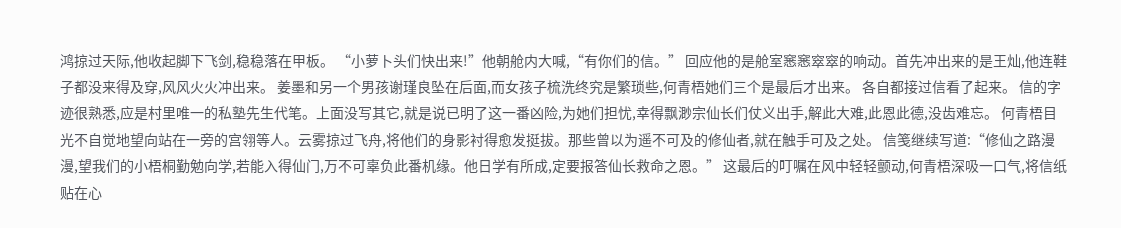鸿掠过天际,他收起脚下飞剑,稳稳落在甲板。 “小萝卜头们快出来!”他朝舱内大喊,“有你们的信。” 回应他的是舱室窸窸窣窣的响动。首先冲出来的是王灿,他连鞋子都没来得及穿,风风火火冲出来。 姜墨和另一个男孩谢瑾良坠在后面,而女孩子梳洗终究是繁琐些,何青梧她们三个是最后才出来。 各自都接过信看了起来。 信的字迹很熟悉,应是村里唯一的私塾先生代笔。上面没写其它,就是说已明了这一番凶险,为她们担忧,幸得飘渺宗仙长们仗义出手,解此大难,此恩此德,没齿难忘。 何青梧目光不自觉地望向站在一旁的宫翎等人。云雾掠过飞舟,将他们的身影衬得愈发挺拔。那些曾以为遥不可及的修仙者,就在触手可及之处。 信笺继续写道:“修仙之路漫漫,望我们的小梧桐勤勉向学,若能入得仙门,万不可辜负此番机缘。他日学有所成,定要报答仙长救命之恩。” 这最后的叮嘱在风中轻轻颤动,何青梧深吸一口气,将信纸贴在心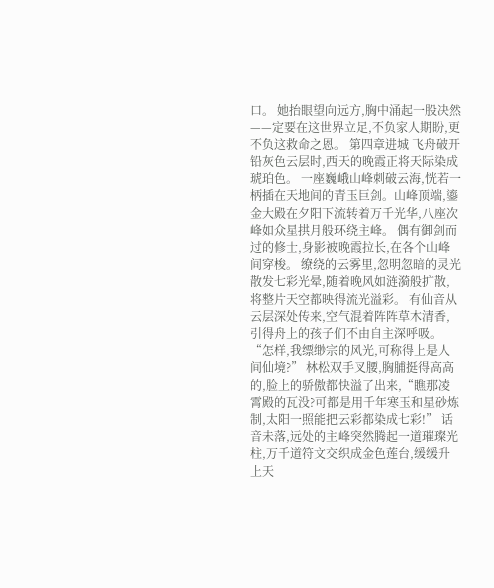口。 她抬眼望向远方,胸中涌起一股决然——定要在这世界立足,不负家人期盼,更不负这救命之恩。 第四章进城 飞舟破开铅灰色云层时,西天的晚霞正将天际染成琥珀色。 一座巍峨山峰刺破云海,恍若一柄插在天地间的青玉巨剑。山峰顶端,鎏金大殿在夕阳下流转着万千光华,八座次峰如众星拱月般环绕主峰。 偶有御剑而过的修士,身影被晚霞拉长,在各个山峰间穿梭。 缭绕的云雾里,忽明忽暗的灵光散发七彩光晕,随着晚风如涟漪般扩散,将整片天空都映得流光溢彩。 有仙音从云层深处传来,空气混着阵阵草木清香,引得舟上的孩子们不由自主深呼吸。 “怎样,我缥缈宗的风光,可称得上是人间仙境?” 林松双手叉腰,胸脯挺得高高的,脸上的骄傲都快溢了出来,“瞧那凌霄殿的瓦没?可都是用千年寒玉和星砂炼制,太阳一照能把云彩都染成七彩!” 话音未落,远处的主峰突然腾起一道璀璨光柱,万千道符文交织成金色莲台,缓缓升上天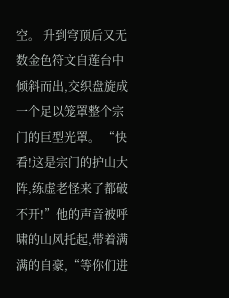空。 升到穹顶后又无数金色符文自莲台中倾斜而出,交织盘旋成一个足以笼罩整个宗门的巨型光罩。 “快看!这是宗门的护山大阵,练虚老怪来了都破不开!”他的声音被呼啸的山风托起,带着满满的自豪,“等你们进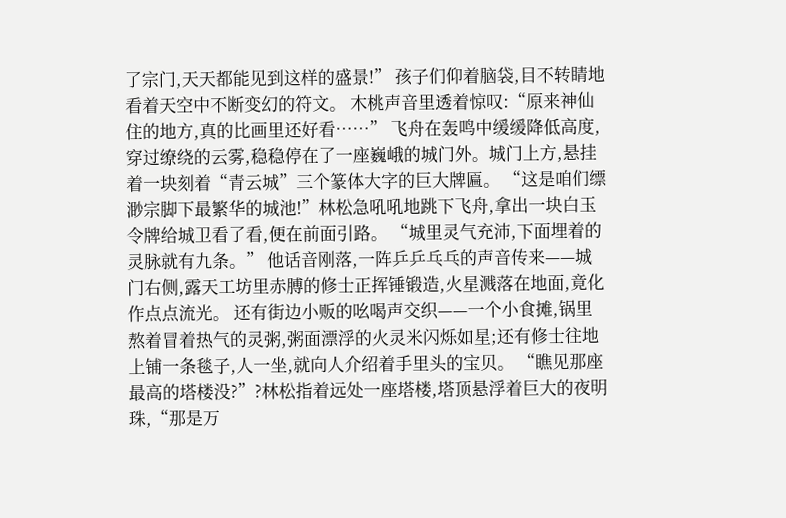了宗门,天天都能见到这样的盛景!” 孩子们仰着脑袋,目不转睛地看着天空中不断变幻的符文。 木桃声音里透着惊叹:“原来神仙住的地方,真的比画里还好看……” 飞舟在轰鸣中缓缓降低高度,穿过缭绕的云雾,稳稳停在了一座巍峨的城门外。城门上方,悬挂着一块刻着“青云城”三个篆体大字的巨大牌匾。 “这是咱们缥渺宗脚下最繁华的城池!”林松急吼吼地跳下飞舟,拿出一块白玉令牌给城卫看了看,便在前面引路。 “城里灵气充沛,下面埋着的灵脉就有九条。” 他话音刚落,一阵乒乒乓乓的声音传来——城门右侧,露天工坊里赤膊的修士正挥锤锻造,火星溅落在地面,竟化作点点流光。 还有街边小贩的吆喝声交织——一个小食摊,锅里熬着冒着热气的灵粥,粥面漂浮的火灵米闪烁如星;还有修士往地上铺一条毯子,人一坐,就向人介绍着手里头的宝贝。 “瞧见那座最高的塔楼没?”?林松指着远处一座塔楼,塔顶悬浮着巨大的夜明珠,“那是万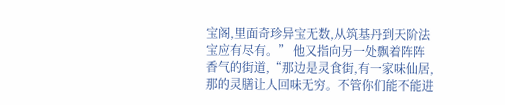宝阁,里面奇珍异宝无数,从筑基丹到天阶法宝应有尽有。” 他又指向另一处飘着阵阵香气的街道,“那边是灵食街,有一家味仙居,那的灵膳让人回味无穷。不管你们能不能进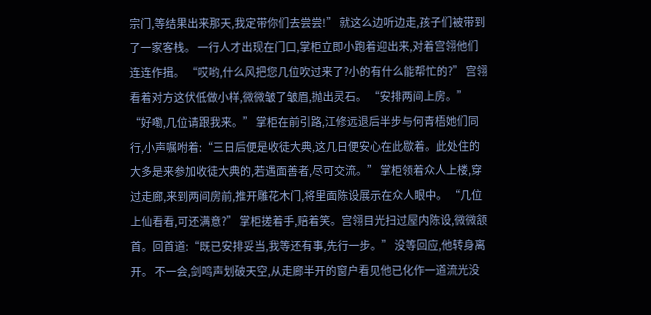宗门,等结果出来那天,我定带你们去尝尝!” 就这么边听边走,孩子们被带到了一家客栈。 一行人才出现在门口,掌柜立即小跑着迎出来,对着宫翎他们连连作揖。 “哎哟,什么风把您几位吹过来了?小的有什么能帮忙的?” 宫翎看着对方这伏低做小样,微微皱了皱眉,抛出灵石。 “安排两间上房。” “好嘞,几位请跟我来。” 掌柜在前引路,江修远退后半步与何青梧她们同行,小声嘱咐着:“三日后便是收徒大典,这几日便安心在此歇着。此处住的大多是来参加收徒大典的,若遇面善者,尽可交流。” 掌柜领着众人上楼,穿过走廊,来到两间房前,推开雕花木门,将里面陈设展示在众人眼中。 “几位上仙看看,可还满意?” 掌柜搓着手,赔着笑。宫翎目光扫过屋内陈设,微微颔首。回首道:“既已安排妥当,我等还有事,先行一步。” 没等回应,他转身离开。 不一会,剑鸣声划破天空,从走廊半开的窗户看见他已化作一道流光没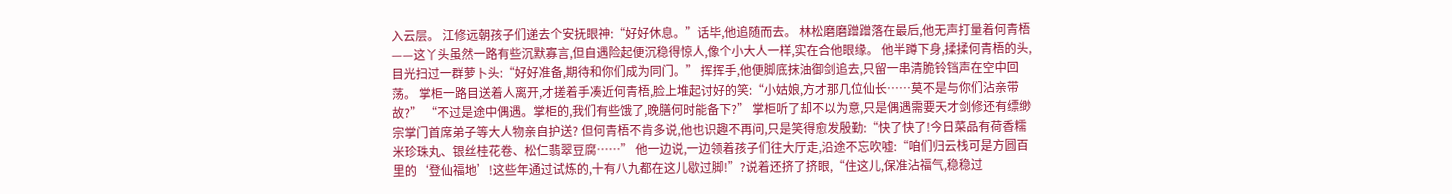入云层。 江修远朝孩子们递去个安抚眼神:“好好休息。”话毕,他追随而去。 林松磨磨蹭蹭落在最后,他无声打量着何青梧——这丫头虽然一路有些沉默寡言,但自遇险起便沉稳得惊人,像个小大人一样,实在合他眼缘。 他半蹲下身,揉揉何青梧的头,目光扫过一群萝卜头:“好好准备,期待和你们成为同门。” 挥挥手,他便脚底抹油御剑追去,只留一串清脆铃铛声在空中回荡。 掌柜一路目送着人离开,才搓着手凑近何青梧,脸上堆起讨好的笑:“小姑娘,方才那几位仙长……莫不是与你们沾亲带故?” “不过是途中偶遇。掌柜的,我们有些饿了,晚膳何时能备下?” 掌柜听了却不以为意,只是偶遇需要天才剑修还有缥缈宗掌门首席弟子等大人物亲自护送? 但何青梧不肯多说,他也识趣不再问,只是笑得愈发殷勤:“快了快了!今日菜品有荷香糯米珍珠丸、银丝桂花卷、松仁翡翠豆腐……” 他一边说,一边领着孩子们往大厅走,沿途不忘吹嘘:“咱们归云栈可是方圆百里的‘登仙福地’!这些年通过试炼的,十有八九都在这儿歇过脚!”?说着还挤了挤眼,“住这儿,保准沾福气,稳稳过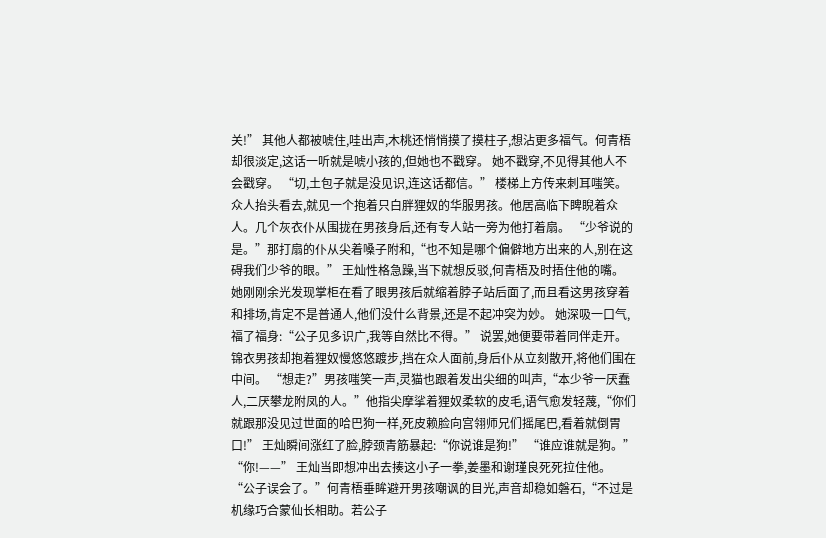关!” 其他人都被唬住,哇出声,木桃还悄悄摸了摸柱子,想沾更多福气。何青梧却很淡定,这话一听就是唬小孩的,但她也不戳穿。 她不戳穿,不见得其他人不会戳穿。 “切,土包子就是没见识,连这话都信。” 楼梯上方传来刺耳嗤笑。众人抬头看去,就见一个抱着只白胖狸奴的华服男孩。他居高临下睥睨着众人。几个灰衣仆从围拢在男孩身后,还有专人站一旁为他打着扇。 “少爷说的是。”那打扇的仆从尖着嗓子附和,“也不知是哪个偏僻地方出来的人,别在这碍我们少爷的眼。” 王灿性格急躁,当下就想反驳,何青梧及时捂住他的嘴。 她刚刚余光发现掌柜在看了眼男孩后就缩着脖子站后面了,而且看这男孩穿着和排场,肯定不是普通人,他们没什么背景,还是不起冲突为妙。 她深吸一口气,福了福身:“公子见多识广,我等自然比不得。” 说罢,她便要带着同伴走开。锦衣男孩却抱着狸奴慢悠悠踱步,挡在众人面前,身后仆从立刻散开,将他们围在中间。 “想走?”男孩嗤笑一声,灵猫也跟着发出尖细的叫声,“本少爷一厌蠢人,二厌攀龙附凤的人。”他指尖摩挲着狸奴柔软的皮毛,语气愈发轻蔑,“你们就跟那没见过世面的哈巴狗一样,死皮赖脸向宫翎师兄们摇尾巴,看着就倒胃口!” 王灿瞬间涨红了脸,脖颈青筋暴起:“你说谁是狗!” “谁应谁就是狗。” “你!——” 王灿当即想冲出去揍这小子一拳,姜墨和谢瑾良死死拉住他。 “公子误会了。”何青梧垂眸避开男孩嘲讽的目光,声音却稳如磐石,“不过是机缘巧合蒙仙长相助。若公子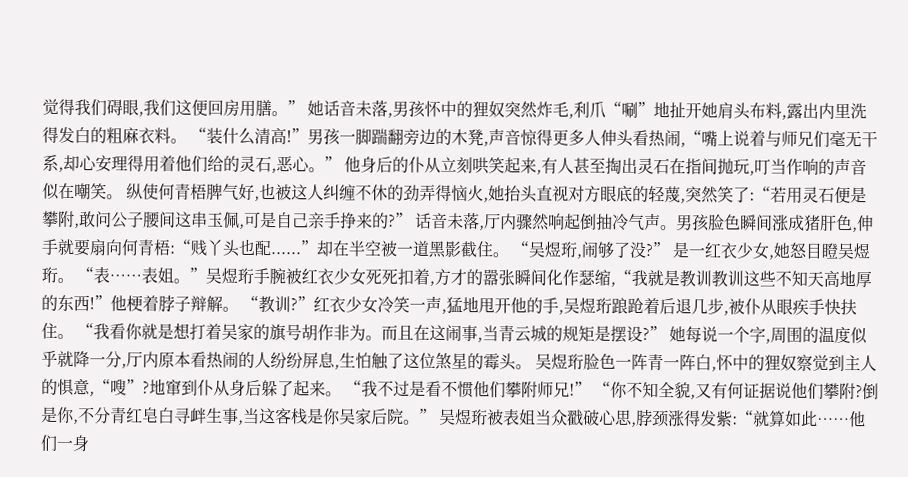觉得我们碍眼,我们这便回房用膳。” 她话音未落,男孩怀中的狸奴突然炸毛,利爪“唰”地扯开她肩头布料,露出内里洗得发白的粗麻衣料。 “装什么清高!”男孩一脚踹翻旁边的木凳,声音惊得更多人伸头看热闹,“嘴上说着与师兄们毫无干系,却心安理得用着他们给的灵石,恶心。” 他身后的仆从立刻哄笑起来,有人甚至掏出灵石在指间抛玩,叮当作响的声音似在嘲笑。 纵使何青梧脾气好,也被这人纠缠不休的劲弄得恼火,她抬头直视对方眼底的轻蔑,突然笑了:“若用灵石便是攀附,敢问公子腰间这串玉佩,可是自己亲手挣来的?” 话音未落,厅内骤然响起倒抽冷气声。男孩脸色瞬间涨成猪肝色,伸手就要扇向何青梧:“贱丫头也配......”却在半空被一道黑影截住。 “吴煜珩,闹够了没?” 是一红衣少女,她怒目瞪吴煜珩。 “表……表姐。”吴煜珩手腕被红衣少女死死扣着,方才的嚣张瞬间化作瑟缩,“我就是教训教训这些不知天高地厚的东西!”他梗着脖子辩解。 “教训?”红衣少女冷笑一声,猛地甩开他的手,吴煜珩踉跄着后退几步,被仆从眼疾手快扶住。 “我看你就是想打着吴家的旗号胡作非为。而且在这闹事,当青云城的规矩是摆设?” 她每说一个字,周围的温度似乎就降一分,厅内原本看热闹的人纷纷屏息,生怕触了这位煞星的霉头。 吴煜珩脸色一阵青一阵白,怀中的狸奴察觉到主人的惧意,“嗖”?地窜到仆从身后躲了起来。 “我不过是看不惯他们攀附师兄!” “你不知全貌,又有何证据说他们攀附?倒是你,不分青红皂白寻衅生事,当这客栈是你吴家后院。” 吴煜珩被表姐当众戳破心思,脖颈涨得发紫:“就算如此……他们一身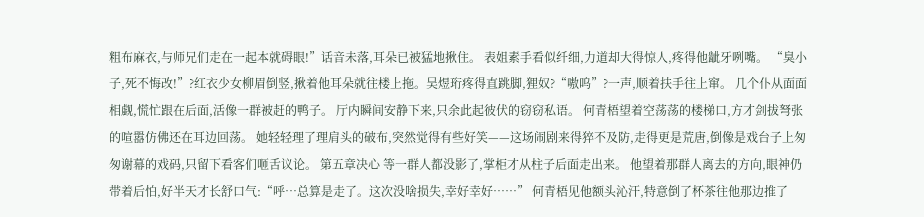粗布麻衣,与师兄们走在一起本就碍眼!”话音未落,耳朵已被猛地揪住。 表姐素手看似纤细,力道却大得惊人,疼得他龇牙咧嘴。 “臭小子,死不悔改!”?红衣少女柳眉倒竖,揪着他耳朵就往楼上拖。吴煜珩疼得直跳脚,狸奴?“嗷呜”?一声,顺着扶手往上窜。 几个仆从面面相觑,慌忙跟在后面,活像一群被赶的鸭子。 厅内瞬间安静下来,只余此起彼伏的窃窃私语。 何青梧望着空荡荡的楼梯口,方才剑拔弩张的喧嚣仿佛还在耳边回荡。 她轻轻理了理肩头的破布,突然觉得有些好笑——这场闹剧来得猝不及防,走得更是荒唐,倒像是戏台子上匆匆谢幕的戏码,只留下看客们咂舌议论。 第五章决心 等一群人都没影了,掌柜才从柱子后面走出来。 他望着那群人离去的方向,眼神仍带着后怕,好半天才长舒口气:“呼…总算是走了。这次没啥损失,幸好幸好……” 何青梧见他额头沁汗,特意倒了杯茶往他那边推了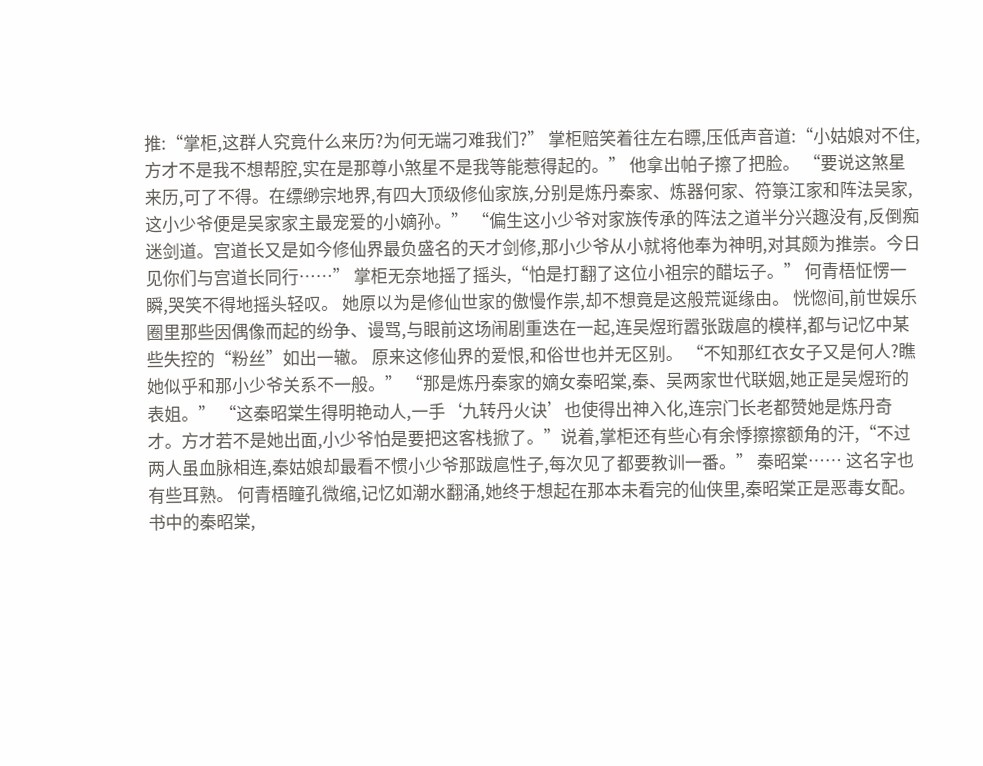推:“掌柜,这群人究竟什么来历?为何无端刁难我们?” 掌柜赔笑着往左右瞟,压低声音道:“小姑娘对不住,方才不是我不想帮腔,实在是那尊小煞星不是我等能惹得起的。” 他拿出帕子擦了把脸。 “要说这煞星来历,可了不得。在缥缈宗地界,有四大顶级修仙家族,分别是炼丹秦家、炼器何家、符箓江家和阵法吴家,这小少爷便是吴家家主最宠爱的小嫡孙。” “偏生这小少爷对家族传承的阵法之道半分兴趣没有,反倒痴迷剑道。宫道长又是如今修仙界最负盛名的天才剑修,那小少爷从小就将他奉为神明,对其颇为推崇。今日见你们与宫道长同行……” 掌柜无奈地摇了摇头,“怕是打翻了这位小祖宗的醋坛子。” 何青梧怔愣一瞬,哭笑不得地摇头轻叹。 她原以为是修仙世家的傲慢作祟,却不想竟是这般荒诞缘由。 恍惚间,前世娱乐圈里那些因偶像而起的纷争、谩骂,与眼前这场闹剧重迭在一起,连吴煜珩嚣张跋扈的模样,都与记忆中某些失控的“粉丝”如出一辙。 原来这修仙界的爱恨,和俗世也并无区别。 “不知那红衣女子又是何人?瞧她似乎和那小少爷关系不一般。” “那是炼丹秦家的嫡女秦昭棠,秦、吴两家世代联姻,她正是吴煜珩的表姐。” “这秦昭棠生得明艳动人,一手‘九转丹火诀’也使得出神入化,连宗门长老都赞她是炼丹奇才。方才若不是她出面,小少爷怕是要把这客栈掀了。”说着,掌柜还有些心有余悸擦擦额角的汗,“不过两人虽血脉相连,秦姑娘却最看不惯小少爷那跋扈性子,每次见了都要教训一番。” 秦昭棠…… 这名字也有些耳熟。 何青梧瞳孔微缩,记忆如潮水翻涌,她终于想起在那本未看完的仙侠里,秦昭棠正是恶毒女配。 书中的秦昭棠,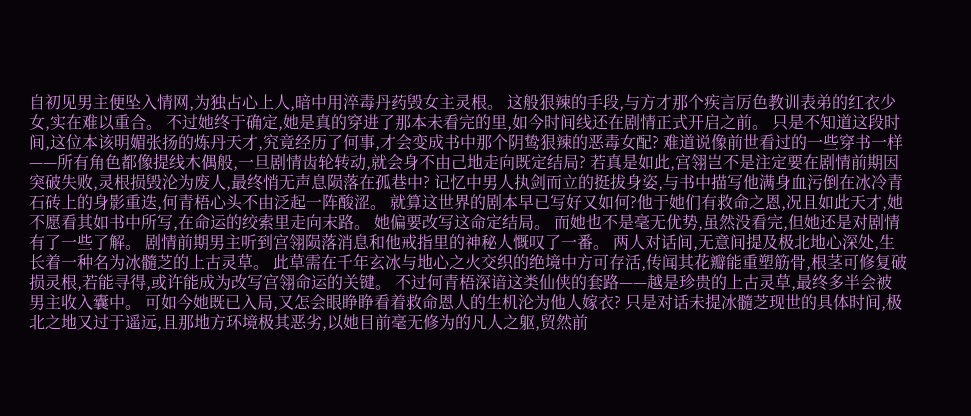自初见男主便坠入情网,为独占心上人,暗中用淬毒丹药毁女主灵根。 这般狠辣的手段,与方才那个疾言厉色教训表弟的红衣少女,实在难以重合。 不过她终于确定,她是真的穿进了那本未看完的里,如今时间线还在剧情正式开启之前。 只是不知道这段时间,这位本该明媚张扬的炼丹天才,究竟经历了何事,才会变成书中那个阴鸷狠辣的恶毒女配? 难道说像前世看过的一些穿书一样——所有角色都像提线木偶般,一旦剧情齿轮转动,就会身不由己地走向既定结局? 若真是如此,宫翎岂不是注定要在剧情前期因突破失败,灵根损毁沦为废人,最终悄无声息陨落在孤巷中? 记忆中男人执剑而立的挺拔身姿,与书中描写他满身血污倒在冰冷青石砖上的身影重迭,何青梧心头不由泛起一阵酸涩。 就算这世界的剧本早已写好又如何?他于她们有救命之恩,况且如此天才,她不愿看其如书中所写,在命运的绞索里走向末路。 她偏要改写这命定结局。 而她也不是毫无优势,虽然没看完,但她还是对剧情有了一些了解。 剧情前期男主听到宫翎陨落消息和他戒指里的神秘人慨叹了一番。 两人对话间,无意间提及极北地心深处,生长着一种名为冰髓芝的上古灵草。 此草需在千年玄冰与地心之火交织的绝境中方可存活,传闻其花瓣能重塑筋骨,根茎可修复破损灵根,若能寻得,或许能成为改写宫翎命运的关键。 不过何青梧深谙这类仙侠的套路——越是珍贵的上古灵草,最终多半会被男主收入囊中。 可如今她既已入局,又怎会眼睁睁看着救命恩人的生机沦为他人嫁衣? 只是对话未提冰髓芝现世的具体时间,极北之地又过于遥远,且那地方环境极其恶劣,以她目前毫无修为的凡人之躯,贸然前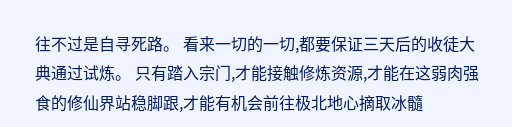往不过是自寻死路。 看来一切的一切,都要保证三天后的收徒大典通过试炼。 只有踏入宗门,才能接触修炼资源,才能在这弱肉强食的修仙界站稳脚跟,才能有机会前往极北地心摘取冰髓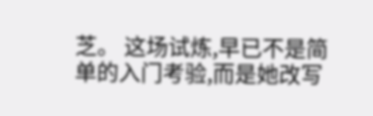芝。 这场试炼,早已不是简单的入门考验,而是她改写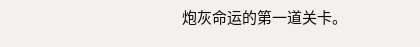炮灰命运的第一道关卡。